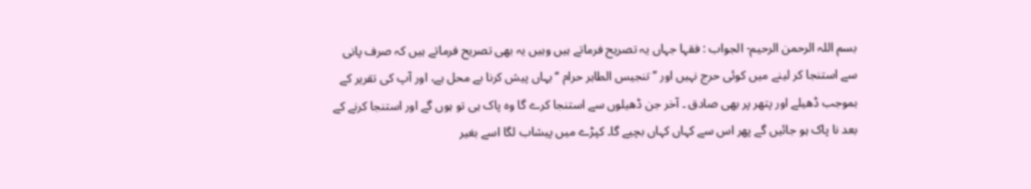بسم اللہ الرحمن الرحیم- الجواب : فقہا جہاں یہ تصریح فرماتے ہیں وہیں یہ بھی تصریح فرماتے ہیں کہ صرف پانی سے استنجا کر لینے میں کوئی حرج نہیں اور ’’تنجیس الطاہر حرام ‘‘ یہاں پیش کرنا بے محل ہے، اور آپ کی تقریر کے بموجب ڈھیلے اور پتھر پر بھی صادق ۔ آخر جن ڈھیلوں سے استنجا کرے گا وہ پاک ہی تو ہوں گے اور استنجا کرنے کے بعد نا پاک ہو جائیں گے پھر اس سے کہاں کہاں بچیے گا۔ کپڑے میں پیشاب لگا اسے بغیر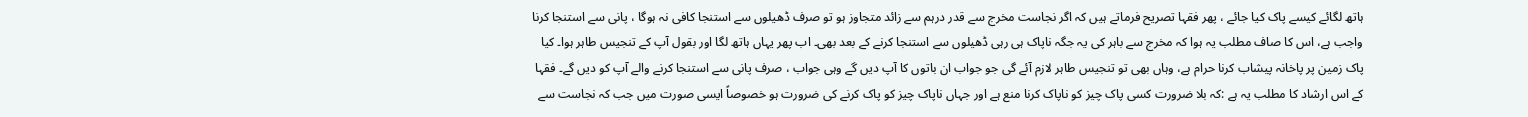ہاتھ لگائے کیسے پاک کیا جائے ، پھر فقہا تصریح فرماتے ہیں کہ اگر نجاست مخرج سے قدر درہم سے زائد متجاوز ہو تو صرف ڈھیلوں سے استنجا کافی نہ ہوگا ، پانی سے استنجا کرنا واجب ہے، اس کا صاف مطلب یہ ہوا کہ مخرج سے باہر کی یہ جگہ ناپاک ہی رہی ڈھیلوں سے استنجا کرنے کے بعد بھی۔ اب پھر یہاں ہاتھ لگا اور بقول آپ کے تنجیس طاہر ہوا۔ کیا پاک زمین پر پاخانہ پیشاب کرنا حرام ہے، وہاں بھی تو تنجیس طاہر لازم آئے گی جو جواب ان باتوں کا آپ دیں گے وہی جواب ، صرف پانی سے استنجا کرنے والے آپ کو دیں گے۔ فقہا کے اس ارشاد کا مطلب یہ ہے :کہ بلا ضرورت کسی پاک چیز کو ناپاک کرنا منع ہے اور جہاں ناپاک چیز کو پاک کرنے کی ضرورت ہو خصوصاً ایسی صورت میں جب کہ نجاست سے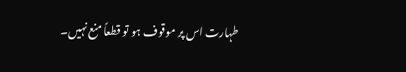طہارت اس پر موقوف ہو تو قطعاً منع نہیں۔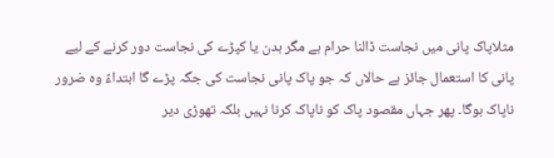مثلاپاک پانی میں نجاست ڈالنا حرام ہے مگر بدن یا کپڑے کی نجاست دور کرنے کے لیے پانی کا استعمال جائز ہے حالاں کہ جو پاک پانی نجاست کی جگہ پڑے گا ابتداءً وہ ضرور ناپاک ہوگا۔ پھر جہاں مقصود پاک کو ناپاک کرنا نہیں بلکہ تھوڑی دیر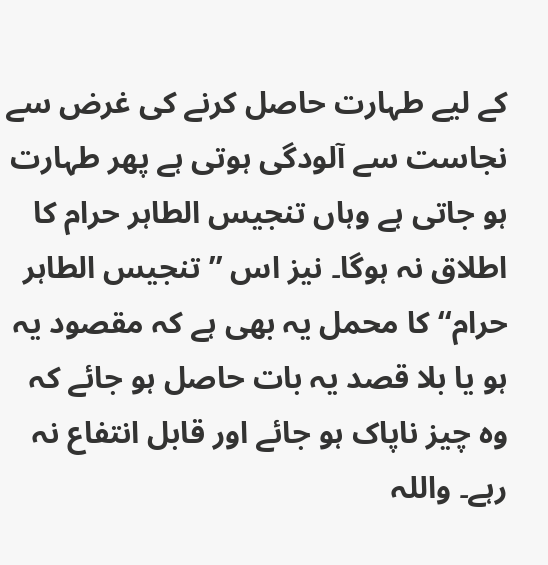کے لیے طہارت حاصل کرنے کی غرض سے نجاست سے آلودگی ہوتی ہے پھر طہارت ہو جاتی ہے وہاں تنجیس الطاہر حرام کا اطلاق نہ ہوگا۔ نیز اس ’’تنجیس الطاہر حرام‘‘ کا محمل یہ بھی ہے کہ مقصود یہ ہو یا بلا قصد یہ بات حاصل ہو جائے کہ وہ چیز ناپاک ہو جائے اور قابل انتفاع نہ رہے۔ واللہ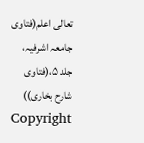تعالی اعلم(فتاوی جامعہ اشرفیہ، جلد ۵،(فتاوی شارح بخاری))
Copyright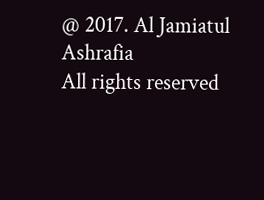@ 2017. Al Jamiatul Ashrafia
All rights reserved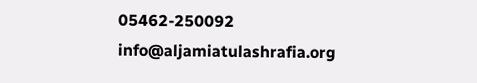05462-250092
info@aljamiatulashrafia.org